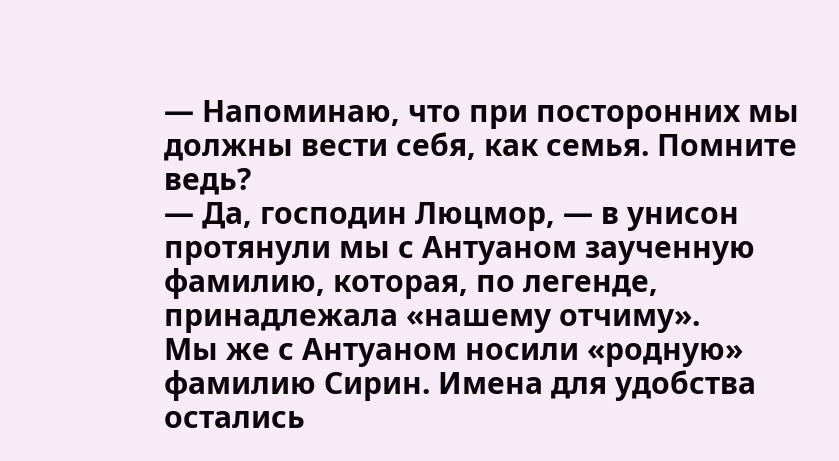— Напоминаю, что при посторонних мы должны вести себя, как семья. Помните ведь?
— Да, господин Люцмор, — в унисон протянули мы с Антуаном заученную фамилию, которая, по легенде, принадлежала «нашему отчиму».
Мы же с Антуаном носили «родную» фамилию Сирин. Имена для удобства остались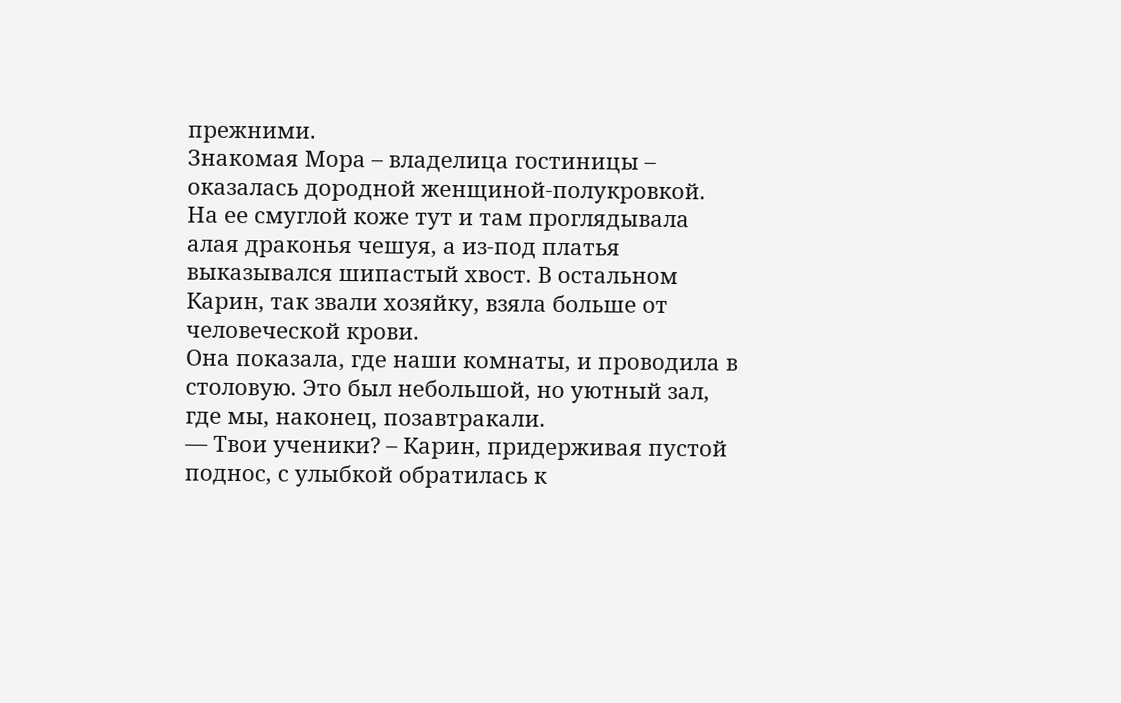прежними.
Знакомая Мора – владелица гостиницы – оказалась дородной женщиной-полукровкой. На ее смуглой коже тут и там проглядывала алая драконья чешуя, а из-под платья выказывался шипастый хвост. В остальном Карин, так звали хозяйку, взяла больше от человеческой крови.
Она показала, где наши комнаты, и проводила в столовую. Это был небольшой, но уютный зал, где мы, наконец, позавтракали.
— Твои ученики? – Карин, придерживая пустой поднос, с улыбкой обратилась к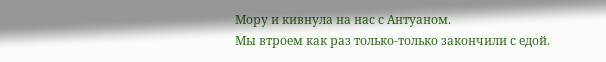Мору и кивнула на нас с Антуаном.
Мы втроем как раз только-только закончили с едой.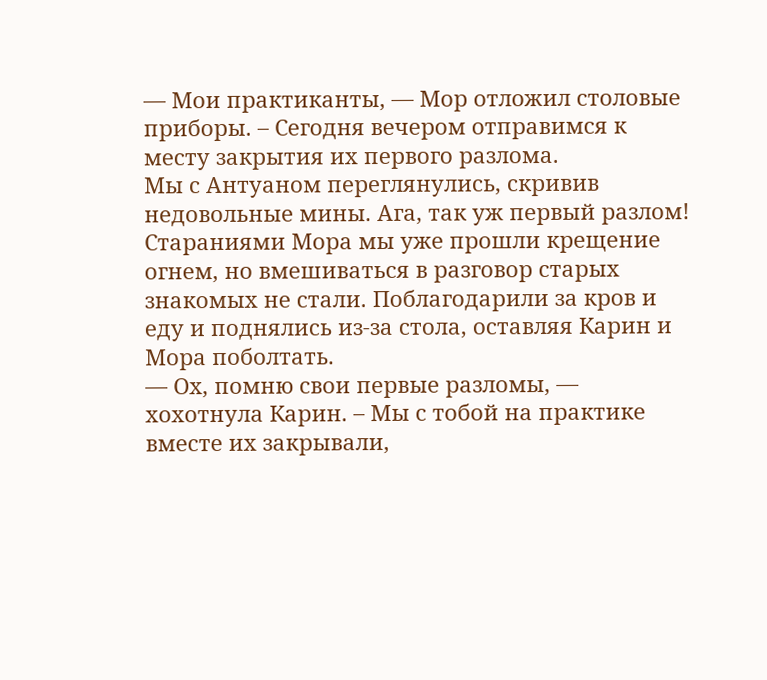— Мои практиканты, — Мор отложил столовые приборы. – Сегодня вечером отправимся к месту закрытия их первого разлома.
Мы с Антуаном переглянулись, скривив недовольные мины. Ага, так уж первый разлом! Стараниями Мора мы уже прошли крещение огнем, но вмешиваться в разговор старых знакомых не стали. Поблагодарили за кров и еду и поднялись из-за стола, оставляя Карин и Мора поболтать.
— Ох, помню свои первые разломы, — хохотнула Карин. – Мы с тобой на практике вместе их закрывали,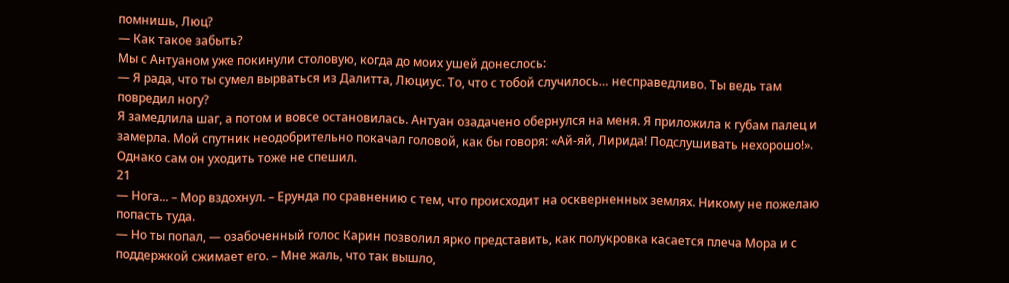помнишь, Люц?
— Как такое забыть?
Мы с Антуаном уже покинули столовую, когда до моих ушей донеслось:
— Я рада, что ты сумел вырваться из Далитта, Люциус. То, что с тобой случилось… несправедливо. Ты ведь там повредил ногу?
Я замедлила шаг, а потом и вовсе остановилась. Антуан озадачено обернулся на меня. Я приложила к губам палец и замерла. Мой спутник неодобрительно покачал головой, как бы говоря: «Ай-яй, Лирида! Подслушивать нехорошо!». Однако сам он уходить тоже не спешил.
21
— Нога... – Мор вздохнул. – Ерунда по сравнению с тем, что происходит на оскверненных землях. Никому не пожелаю попасть туда.
— Но ты попал, — озабоченный голос Карин позволил ярко представить, как полукровка касается плеча Мора и с поддержкой сжимает его. – Мне жаль, что так вышло,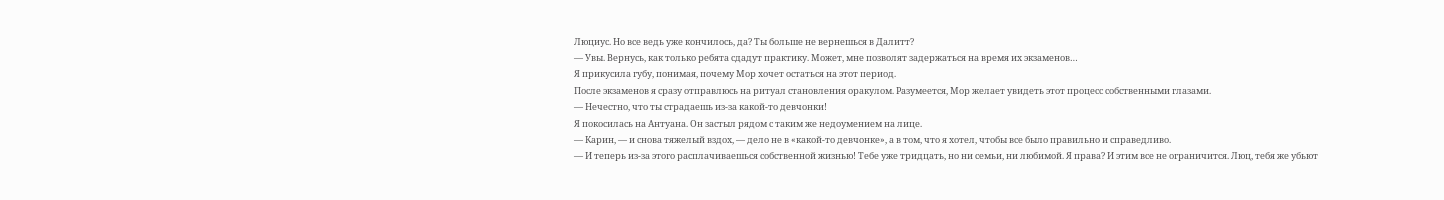Люциус. Но все ведь уже кончилось, да? Ты больше не вернешься в Далитт?
— Увы. Вернусь, как только ребята сдадут практику. Может, мне позволят задержаться на время их экзаменов…
Я прикусила губу, понимая, почему Мор хочет остаться на этот период.
После экзаменов я сразу отправлюсь на ритуал становления оракулом. Разумеется, Мор желает увидеть этот процесс собственными глазами.
— Нечестно, что ты страдаешь из-за какой-то девчонки!
Я покосилась на Антуана. Он застыл рядом с таким же недоумением на лице.
— Карин, — и снова тяжелый вздох, — дело не в «какой-то девчонке», а в том, что я хотел, чтобы все было правильно и справедливо.
— И теперь из-за этого расплачиваешься собственной жизнью! Тебе уже тридцать, но ни семьи, ни любимой. Я права? И этим все не ограничится. Люц, тебя же убьют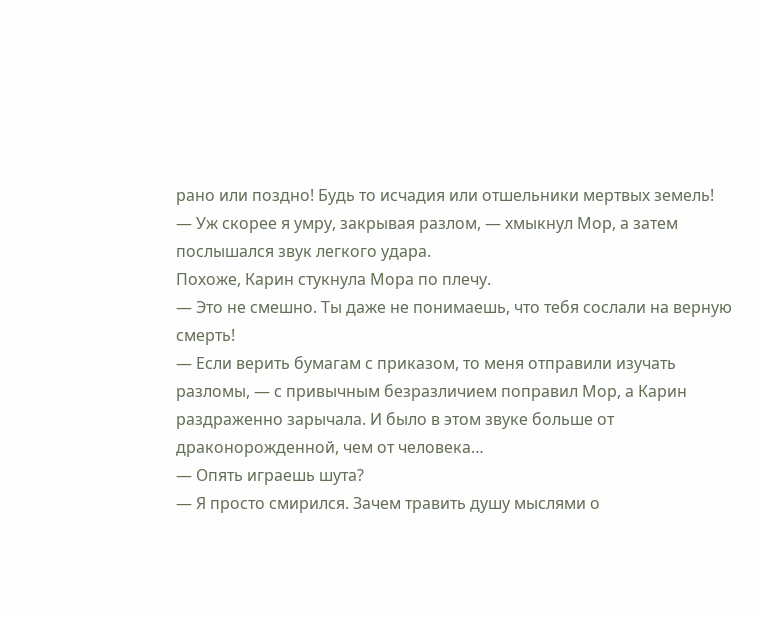рано или поздно! Будь то исчадия или отшельники мертвых земель!
— Уж скорее я умру, закрывая разлом, — хмыкнул Мор, а затем послышался звук легкого удара.
Похоже, Карин стукнула Мора по плечу.
— Это не смешно. Ты даже не понимаешь, что тебя сослали на верную смерть!
— Если верить бумагам с приказом, то меня отправили изучать разломы, — с привычным безразличием поправил Мор, а Карин раздраженно зарычала. И было в этом звуке больше от драконорожденной, чем от человека…
— Опять играешь шута?
— Я просто смирился. Зачем травить душу мыслями о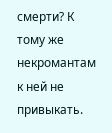смерти? К тому же некромантам к ней не привыкать.